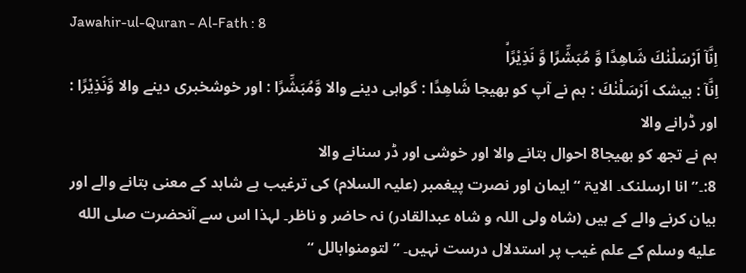Jawahir-ul-Quran - Al-Fath : 8
اِنَّاۤ اَرْسَلْنٰكَ شَاهِدًا وَّ مُبَشِّرًا وَّ نَذِیْرًاۙ
اِنَّآ : بیشک اَرْسَلْنٰكَ : ہم نے آپ کو بھیجا شَاهِدًا : گواہی دینے والا وَّمُبَشِّرًا : اور خوشخبری دینے والا وَّنَذِيْرًا : اور ڈرانے والا
ہم نے تجھ کو بھیجا8 احوال بتانے والا اور خوشی اور ڈر سنانے والا
8:۔” انا ارسلنک۔ الایۃ “ ایمان اور نصرت پیغمبر (علیہ السلام) کی ترغیب ہے شاہد کے معنی بتانے والے اور بیان کرنے والے کے ہیں (شاہ ولی اللہ و شاہ عبدالقادر) نہ حاضر و ناظر۔ لہذا اس سے آنحضرت صلى الله عليه وسلم کے علم غیب پر استدلال درست نہیں۔ ” لتومنوابالل “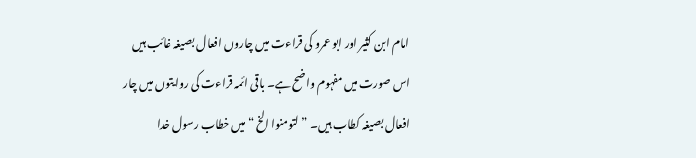امام ابن کثیر اور ابو عمرو کی قراءت میں چاروں افعال بصیغہ غائب ہیں اس صورت میں مفہوم واضح ہے۔ باقی ائمہ قراءت کی روایتوں میں چار افعال بصیغہ کطاب ہیں۔ ” لتومنوا الخ “ میں خطاب رسول خدا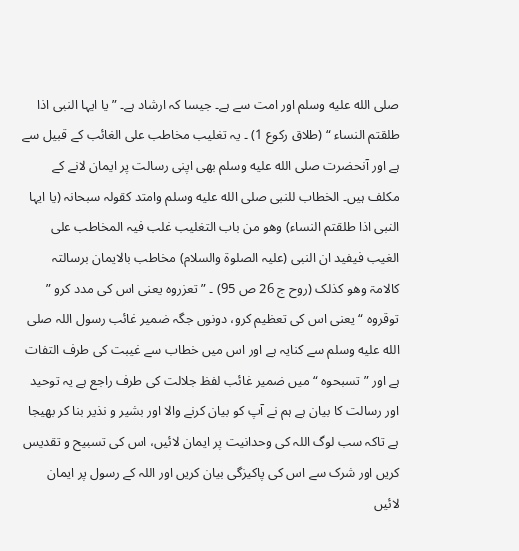صلى الله عليه وسلم اور امت سے ہے۔ جیسا کہ ارشاد ہے۔ ” یا ایہا النبی اذا طلقتم النساء “ (طلاق رکوع 1) ۔ یہ تغلیب مخاطب علی الغائب کے قبیل سے ہے اور آنحضرت صلى الله عليه وسلم بھی اپنی رسالت پر ایمان لانے کے مکلف ہیں۔ الخطاب للنبی صلى الله عليه وسلم وامتد کقولہ سبحانہ (یا ایہا النبی اذا طلقتم النساء) وھو من باب التغلیب غلب فیہ المخاطب علی الغیب فیفید ان النبی (علیہ الصلوۃ والسلام) مخاطب بالایمان برسالتہ کالامۃ وھو کذلک (روح ج 26 ص 95) ۔ ” تعزروہ یعنی اس کی مدد کرو ” توقروہ “ یعنی اس کی تعظیم کرو، دونوں جگہ ضمیر غائب رسول اللہ صلى الله عليه وسلم سے کنایہ ہے اور اس میں خطاب سے غیبت کی طرف التفات ہے اور ” تسبحوہ “ میں ضمیر غائب لفظ جلالت کی طرف راجع ہے یہ توحید اور رسالت کا بیان ہے ہم نے آپ کو بیان کرنے والا اور بشیر و نذیر بنا کر بھیجا ہے تاکہ سب لوگ اللہ کی وحدانیت پر ایمان لائیں، اس کی تسبیح و تقدیس کریں اور شرک سے اس کی پاکیزگی بیان کریں اور اللہ کے رسول پر ایمان لائیں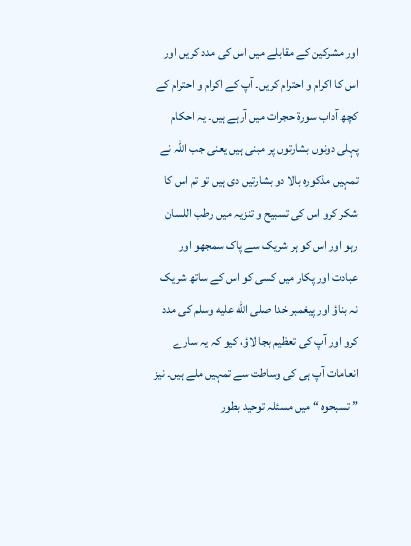اور مشرکین کے مقابلے میں اس کی مدد کریں اور اس کا اکرام و احترام کریں۔ آپ کے اکرام و احترام کے کچھ آداب سورة حجرات میں آرہے ہیں۔ یہ احکام پہلی دونوں بشارتوں پر مبنی ہیں یعنی جب اللہ نے تمہیں مذکورہ بالا دو بشارتیں دی ہیں تو تم اس کا شکر کرو اس کی تسبیح و تنزیہ میں رطب اللسان رہو اور اس کو ہر شریک سے پاک سمجھو اور عبادت اور پکار میں کسی کو اس کے ساتھ شریک نہ بناؤ اور پیغمبر خدا صلى الله عليه وسلم کی مدد کرو اور آپ کی تعظیم بجا لاؤ، کیو کہ یہ سارے انعامات آپ ہی کی وساطت سے تمہیں ملے ہیں۔ نیز ” تسبحوہ “ میں مسئلہ توحید بطور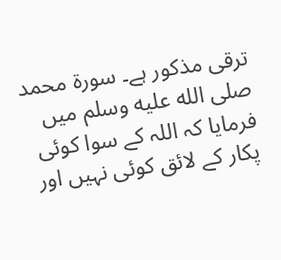ترقی مذکور ہے۔ سورة محمد صلى الله عليه وسلم میں فرمایا کہ اللہ کے سوا کوئی پکار کے لائق کوئی نہیں اور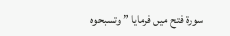سورة فتح میں فرمایا ” وتسبحوہ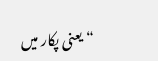“ یعنی پکار میں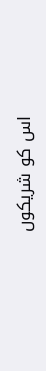اس کو شریکوں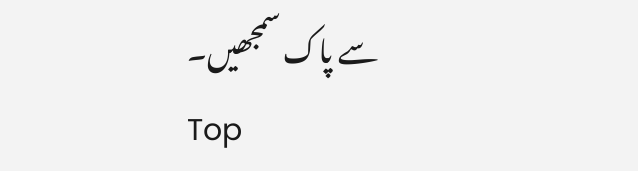سے پاک سمجھیں۔
Top